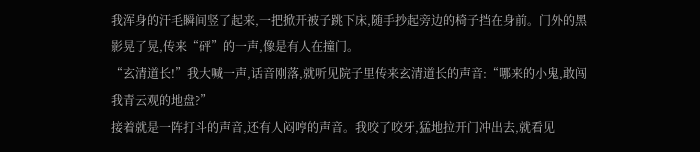我浑身的汗毛瞬间竖了起来,一把掀开被子跳下床,随手抄起旁边的椅子挡在身前。门外的黑影晃了晃,传来“砰”的一声,像是有人在撞门。
“玄清道长!”我大喊一声,话音刚落,就听见院子里传来玄清道长的声音:“哪来的小鬼,敢闯我青云观的地盘?”
接着就是一阵打斗的声音,还有人闷哼的声音。我咬了咬牙,猛地拉开门冲出去,就看见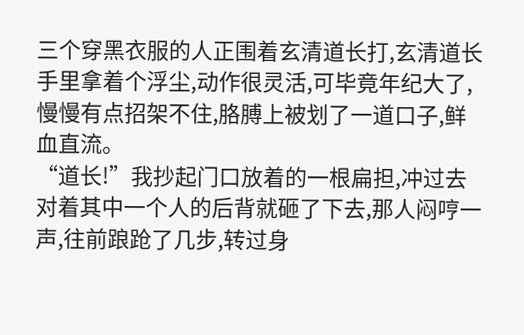三个穿黑衣服的人正围着玄清道长打,玄清道长手里拿着个浮尘,动作很灵活,可毕竟年纪大了,慢慢有点招架不住,胳膊上被划了一道口子,鲜血直流。
“道长!”我抄起门口放着的一根扁担,冲过去对着其中一个人的后背就砸了下去,那人闷哼一声,往前踉跄了几步,转过身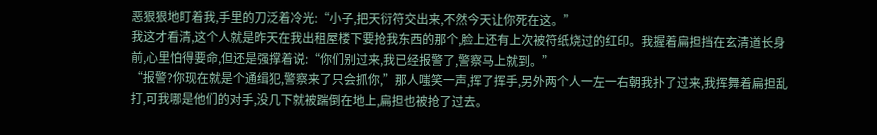恶狠狠地盯着我,手里的刀泛着冷光:“小子,把天衍符交出来,不然今天让你死在这。”
我这才看清,这个人就是昨天在我出租屋楼下要抢我东西的那个,脸上还有上次被符纸烧过的红印。我握着扁担挡在玄清道长身前,心里怕得要命,但还是强撑着说:“你们别过来,我已经报警了,警察马上就到。”
“报警?你现在就是个通缉犯,警察来了只会抓你,”那人嗤笑一声,挥了挥手,另外两个人一左一右朝我扑了过来,我挥舞着扁担乱打,可我哪是他们的对手,没几下就被踹倒在地上,扁担也被抢了过去。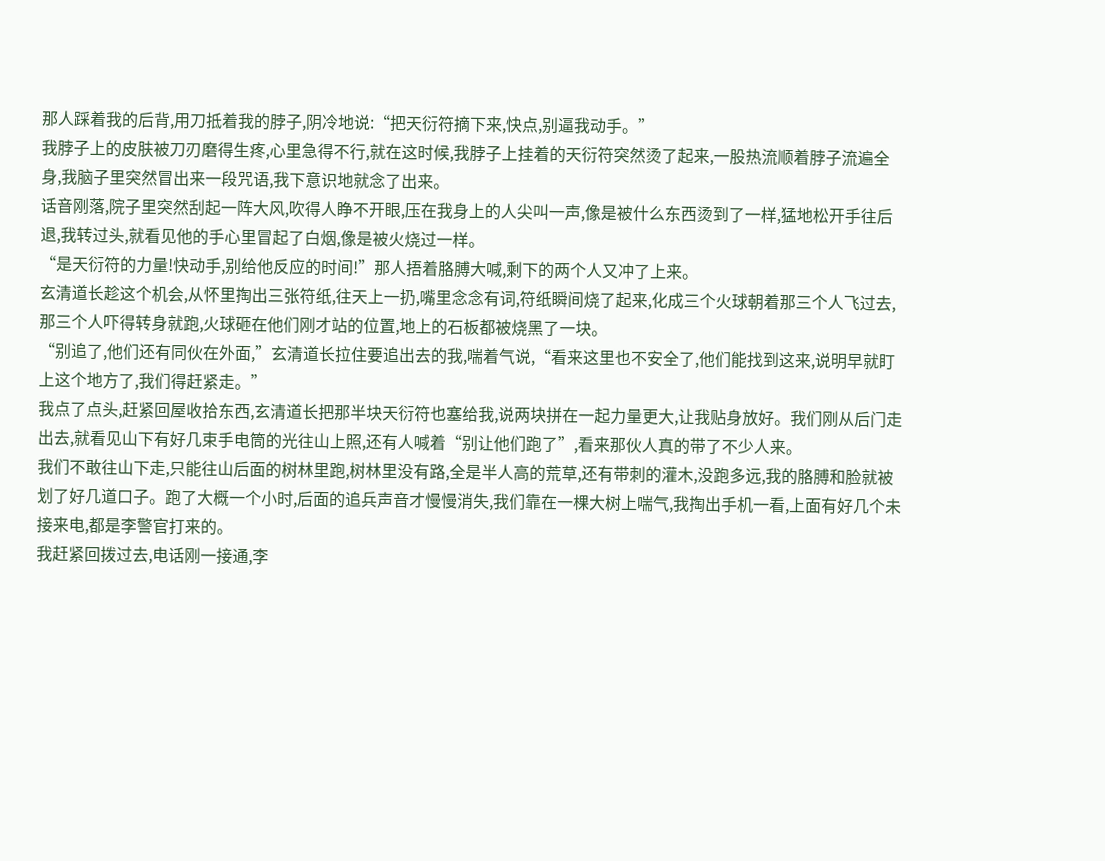那人踩着我的后背,用刀抵着我的脖子,阴冷地说:“把天衍符摘下来,快点,别逼我动手。”
我脖子上的皮肤被刀刃磨得生疼,心里急得不行,就在这时候,我脖子上挂着的天衍符突然烫了起来,一股热流顺着脖子流遍全身,我脑子里突然冒出来一段咒语,我下意识地就念了出来。
话音刚落,院子里突然刮起一阵大风,吹得人睁不开眼,压在我身上的人尖叫一声,像是被什么东西烫到了一样,猛地松开手往后退,我转过头,就看见他的手心里冒起了白烟,像是被火烧过一样。
“是天衍符的力量!快动手,别给他反应的时间!”那人捂着胳膊大喊,剩下的两个人又冲了上来。
玄清道长趁这个机会,从怀里掏出三张符纸,往天上一扔,嘴里念念有词,符纸瞬间烧了起来,化成三个火球朝着那三个人飞过去,那三个人吓得转身就跑,火球砸在他们刚才站的位置,地上的石板都被烧黑了一块。
“别追了,他们还有同伙在外面,”玄清道长拉住要追出去的我,喘着气说,“看来这里也不安全了,他们能找到这来,说明早就盯上这个地方了,我们得赶紧走。”
我点了点头,赶紧回屋收拾东西,玄清道长把那半块天衍符也塞给我,说两块拼在一起力量更大,让我贴身放好。我们刚从后门走出去,就看见山下有好几束手电筒的光往山上照,还有人喊着“别让他们跑了”,看来那伙人真的带了不少人来。
我们不敢往山下走,只能往山后面的树林里跑,树林里没有路,全是半人高的荒草,还有带刺的灌木,没跑多远,我的胳膊和脸就被划了好几道口子。跑了大概一个小时,后面的追兵声音才慢慢消失,我们靠在一棵大树上喘气,我掏出手机一看,上面有好几个未接来电,都是李警官打来的。
我赶紧回拨过去,电话刚一接通,李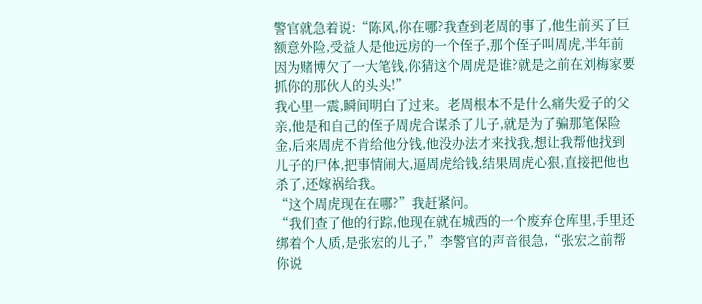警官就急着说:“陈风,你在哪?我查到老周的事了,他生前买了巨额意外险,受益人是他远房的一个侄子,那个侄子叫周虎,半年前因为赌博欠了一大笔钱,你猜这个周虎是谁?就是之前在刘梅家要抓你的那伙人的头头!”
我心里一震,瞬间明白了过来。老周根本不是什么痛失爱子的父亲,他是和自己的侄子周虎合谋杀了儿子,就是为了骗那笔保险金,后来周虎不肯给他分钱,他没办法才来找我,想让我帮他找到儿子的尸体,把事情闹大,逼周虎给钱,结果周虎心狠,直接把他也杀了,还嫁祸给我。
“这个周虎现在在哪?”我赶紧问。
“我们查了他的行踪,他现在就在城西的一个废弃仓库里,手里还绑着个人质,是张宏的儿子,”李警官的声音很急,“张宏之前帮你说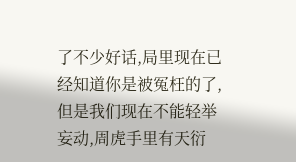了不少好话,局里现在已经知道你是被冤枉的了,但是我们现在不能轻举妄动,周虎手里有天衍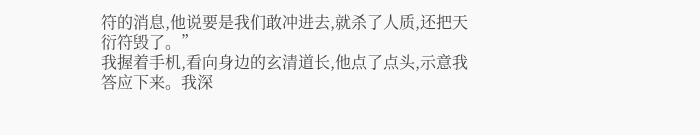符的消息,他说要是我们敢冲进去,就杀了人质,还把天衍符毁了。”
我握着手机,看向身边的玄清道长,他点了点头,示意我答应下来。我深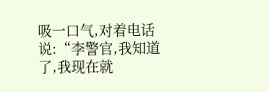吸一口气,对着电话说:“李警官,我知道了,我现在就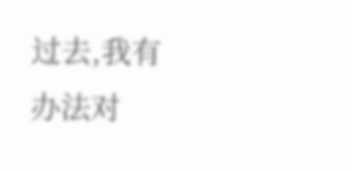过去,我有办法对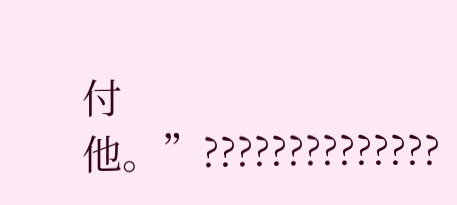付他。”??????????????